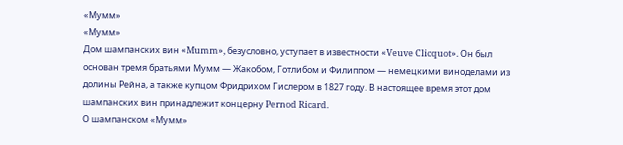«Мумм»
«Мумм»
Дом шампанских вин «Mumm», безусловно, уступает в известности «Veuve Clicquot». Он был основан тремя братьями Мумм — Жакобом, Готлибом и Филиппом — немецкими виноделами из долины Рейна, а также купцом Фридрихом Гислером в 1827 году. В настоящее время этот дом шампанских вин принадлежит концерну Pernod Ricard.
О шампанском «Мумм»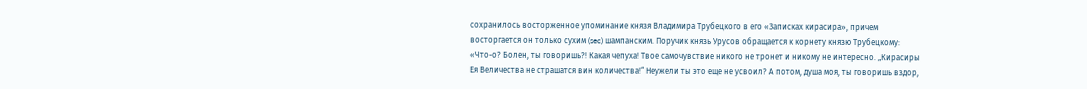сохранилось восторженное упоминание князя Владимира Трубецкого в его «Записках кирасира», причем восторгается он только сухим (sec) шампанским. Поручик князь Урусов обращается к корнету князю Трубецкому:
«Что-о? Болен, ты говоришь?! Какая чепуха! Твое самочувствие никого не тронет и никому не интересно. „Кирасиры Ея Величества не страшатся вин количества!“ Неужели ты это еще не усвоил? А потом, душа моя, ты говоришь вздор,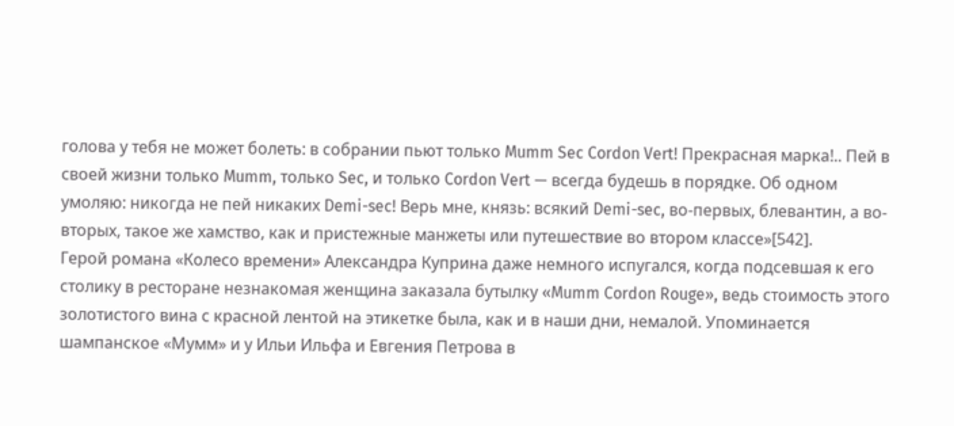голова у тебя не может болеть: в собрании пьют только Mumm Sec Cordon Vert! Прекрасная марка!.. Пей в своей жизни только Mumm, только Sec, и только Cordon Vert — всегда будешь в порядке. Об одном умоляю: никогда не пей никаких Demi-sec! Верь мне, князь: всякий Demi-sec, во-первых, блевантин, а во-вторых, такое же хамство, как и пристежные манжеты или путешествие во втором классе»[542].
Герой романа «Колесо времени» Александра Куприна даже немного испугался, когда подсевшая к его столику в ресторане незнакомая женщина заказала бутылку «Mumm Cordon Rouge», ведь стоимость этого золотистого вина с красной лентой на этикетке была, как и в наши дни, немалой. Упоминается шампанское «Мумм» и у Ильи Ильфа и Евгения Петрова в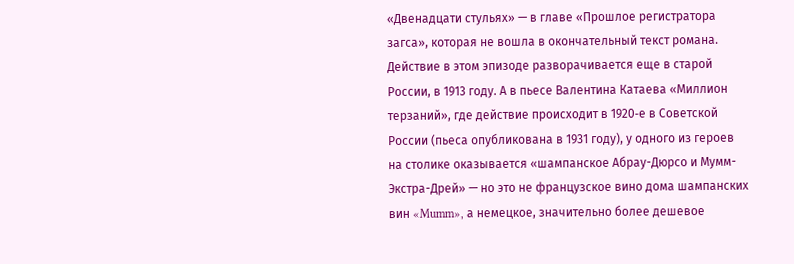«Двенадцати стульях» — в главе «Прошлое регистратора загса», которая не вошла в окончательный текст романа. Действие в этом эпизоде разворачивается еще в старой России, в 1913 году. А в пьесе Валентина Катаева «Миллион терзаний», где действие происходит в 1920‐е в Советской России (пьеса опубликована в 1931 году), у одного из героев на столике оказывается «шампанское Абрау-Дюрсо и Мумм-Экстра-Дрей» — но это не французское вино дома шампанских вин «Mumm», а немецкое, значительно более дешевое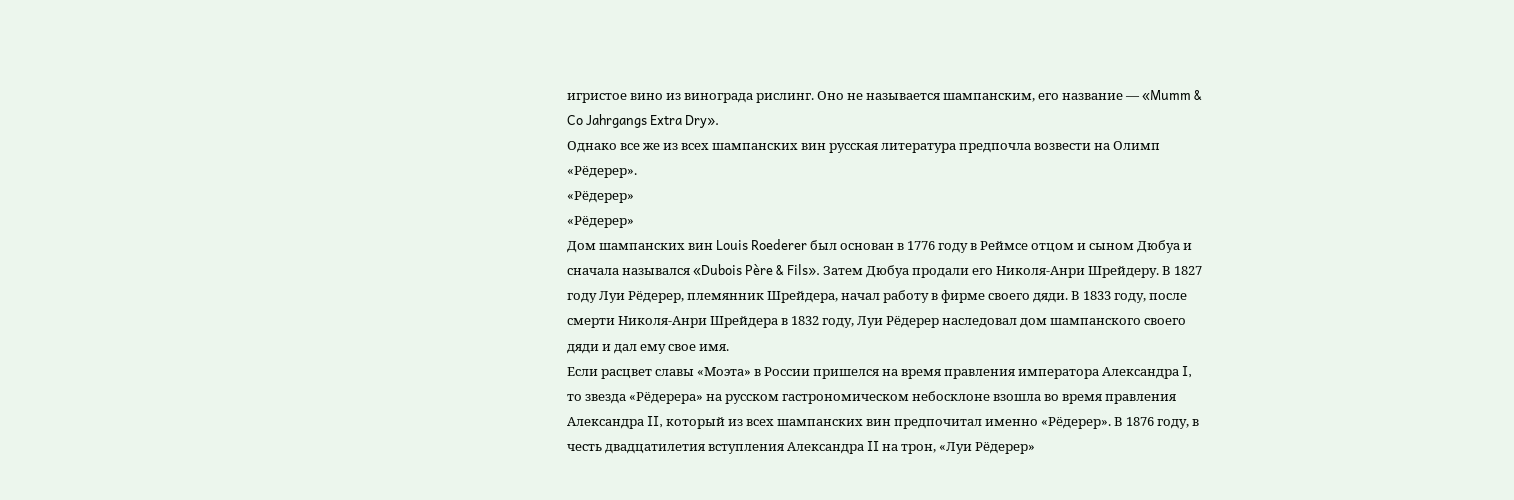игристое вино из винограда рислинг. Оно не называется шампанским, его название — «Mumm & Co Jahrgangs Extra Dry».
Однако все же из всех шампанских вин русская литература предпочла возвести на Олимп «Рёдерер».
«Рёдерер»
«Рёдерер»
Дом шампанских вин Louis Roederer был основан в 1776 году в Реймсе отцом и сыном Дюбуа и сначала назывался «Dubois Père & Fils». Затем Дюбуа продали его Николя-Анри Шрейдеру. В 1827 году Луи Рёдерер, племянник Шрейдера, начал работу в фирме своего дяди. В 1833 году, после смерти Николя-Анри Шрейдера в 1832 году, Луи Рёдерер наследовал дом шампанского своего дяди и дал ему свое имя.
Если расцвет славы «Моэта» в России пришелся на время правления императора Александра I, то звезда «Рёдерера» на русском гастрономическом небосклоне взошла во время правления Александра II, который из всех шампанских вин предпочитал именно «Рёдерер». В 1876 году, в честь двадцатилетия вступления Александра II на трон, «Луи Рёдерер»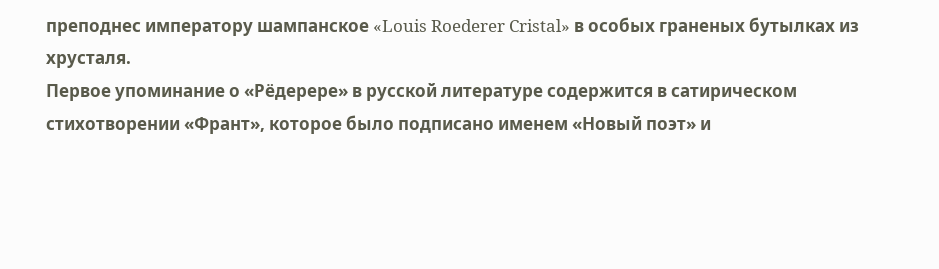преподнес императору шампанское «Louis Roederer Cristal» в особых граненых бутылках из хрусталя.
Первое упоминание о «Рёдерере» в русской литературе содержится в сатирическом стихотворении «Франт», которое было подписано именем «Новый поэт» и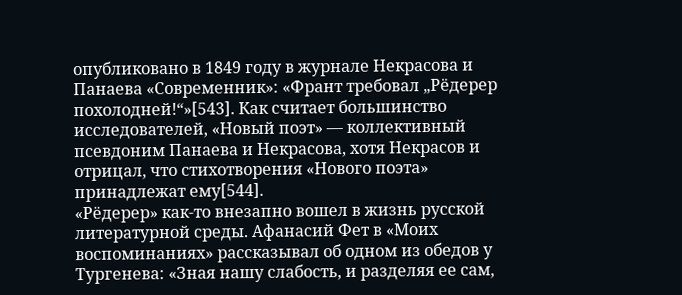опубликовано в 1849 году в журнале Некрасова и Панаева «Современник»: «Франт требовал „Рёдерер похолодней!“»[543]. Как считает большинство исследователей, «Новый поэт» — коллективный псевдоним Панаева и Некрасова, хотя Некрасов и отрицал, что стихотворения «Нового поэта» принадлежат ему[544].
«Рёдерер» как-то внезапно вошел в жизнь русской литературной среды. Афанасий Фет в «Моих воспоминаниях» рассказывал об одном из обедов у Тургенева: «Зная нашу слабость, и разделяя ее сам,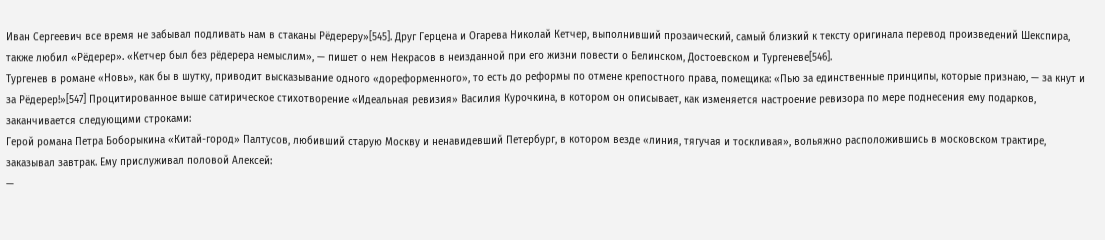Иван Сергеевич все время не забывал подливать нам в стаканы Рёдереру»[545]. Друг Герцена и Огарева Николай Кетчер, выполнивший прозаический, самый близкий к тексту оригинала перевод произведений Шекспира, также любил «Рёдерер». «Кетчер был без рёдерера немыслим», — пишет о нем Некрасов в неизданной при его жизни повести о Белинском, Достоевском и Тургеневе[546].
Тургенев в романе «Новь», как бы в шутку, приводит высказывание одного «дореформенного», то есть до реформы по отмене крепостного права, помещика: «Пью за единственные принципы, которые признаю, — за кнут и за Рёдерер!»[547] Процитированное выше сатирическое стихотворение «Идеальная ревизия» Василия Курочкина, в котором он описывает, как изменяется настроение ревизора по мере поднесения ему подарков, заканчивается следующими строками:
Герой романа Петра Боборыкина «Китай-город» Палтусов, любивший старую Москву и ненавидевший Петербург, в котором везде «линия, тягучая и тоскливая», вольяжно расположившись в московском трактире, заказывал завтрак. Ему прислуживал половой Алексей:
—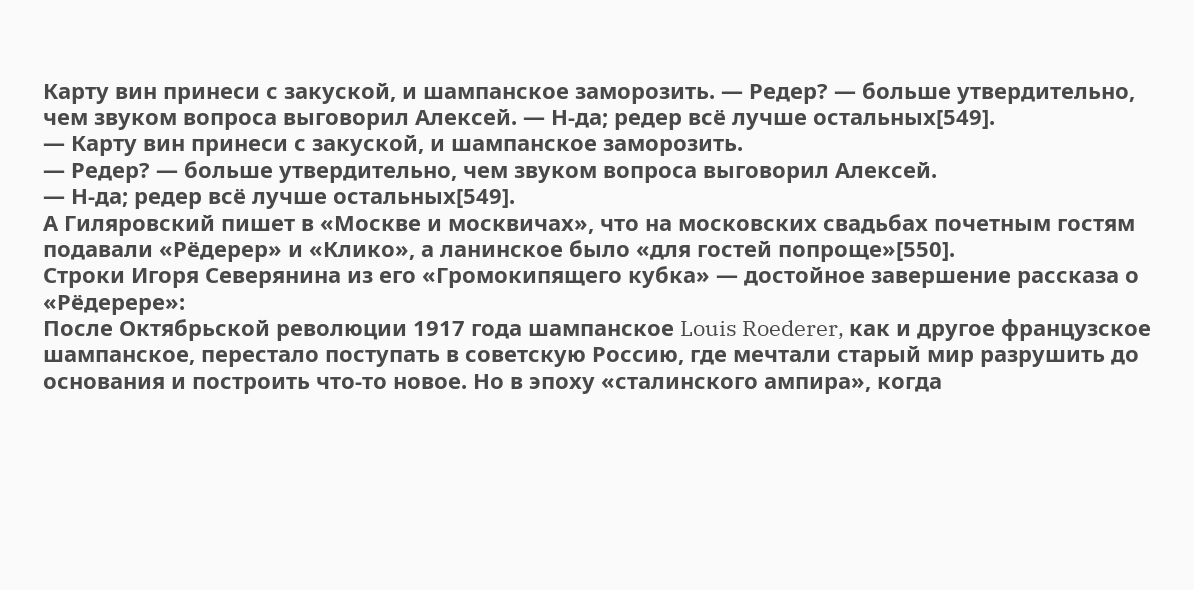Карту вин принеси с закуской, и шампанское заморозить. — Редер? — больше утвердительно, чем звуком вопроса выговорил Алексей. — Н-да; редер всё лучше остальных[549].
— Карту вин принеси с закуской, и шампанское заморозить.
— Редер? — больше утвердительно, чем звуком вопроса выговорил Алексей.
— Н-да; редер всё лучше остальных[549].
А Гиляровский пишет в «Москве и москвичах», что на московских свадьбах почетным гостям подавали «Рёдерер» и «Клико», а ланинское было «для гостей попроще»[550].
Строки Игоря Северянина из его «Громокипящего кубка» — достойное завершение рассказа о «Рёдерере»:
После Октябрьской революции 1917 года шампанское Louis Roederer, как и другое французское шампанское, перестало поступать в советскую Россию, где мечтали старый мир разрушить до основания и построить что-то новое. Но в эпоху «сталинского ампира», когда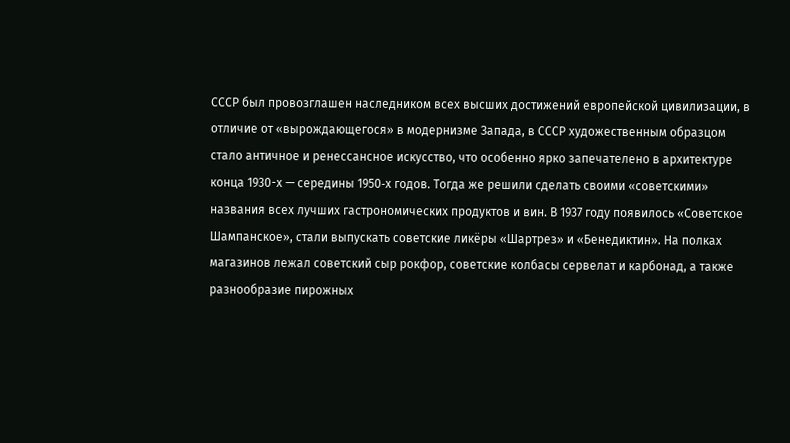СССР был провозглашен наследником всех высших достижений европейской цивилизации, в отличие от «вырождающегося» в модернизме Запада, в СССР художественным образцом стало античное и ренессансное искусство, что особенно ярко запечателено в архитектуре конца 1930-х — середины 1950‐х годов. Тогда же решили сделать своими «советскими» названия всех лучших гастрономических продуктов и вин. В 1937 году появилось «Советское Шампанское», стали выпускать советские ликёры «Шартрез» и «Бенедиктин». На полках магазинов лежал советский сыр рокфор, советские колбасы сервелат и карбонад, а также разнообразие пирожных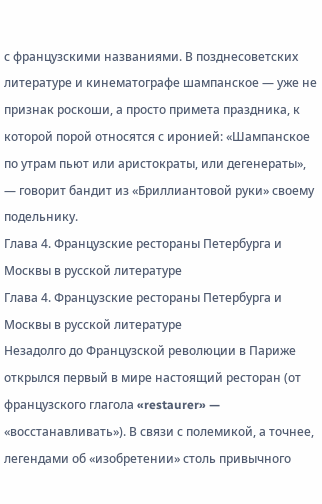с французскими названиями. В позднесоветских литературе и кинематографе шампанское — уже не признак роскоши, а просто примета праздника, к которой порой относятся с иронией: «Шампанское по утрам пьют или аристократы, или дегенераты», — говорит бандит из «Бриллиантовой руки» своему подельнику.
Глава 4. Французские рестораны Петербурга и Москвы в русской литературе
Глава 4. Французские рестораны Петербурга и Москвы в русской литературе
Незадолго до Французской революции в Париже открылся первый в мире настоящий ресторан (от французского глагола «restaurer» — «восстанавливать»). В связи с полемикой, а точнее, легендами об «изобретении» столь привычного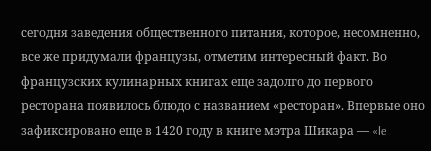сегодня заведения общественного питания, которое, несомненно, все же придумали французы, отметим интересный факт. Во французских кулинарных книгах еще задолго до первого ресторана появилось блюдо с названием «ресторан». Впервые оно зафиксировано еще в 1420 году в книге мэтра Шикара — «le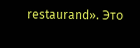restaurand». Это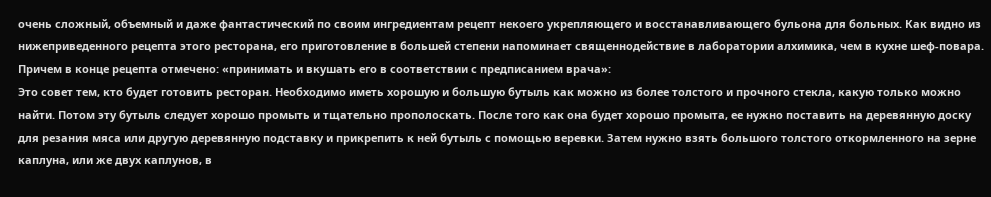очень сложный, объемный и даже фантастический по своим ингредиентам рецепт некоего укрепляющего и восстанавливающего бульона для больных. Как видно из нижеприведенного рецепта этого ресторана, его приготовление в большей степени напоминает священнодействие в лаборатории алхимика, чем в кухне шеф-повара. Причем в конце рецепта отмечено: «принимать и вкушать его в соответствии с предписанием врача»:
Это совет тем, кто будет готовить ресторан. Необходимо иметь хорошую и большую бутыль как можно из более толстого и прочного стекла, какую только можно найти. Потом эту бутыль следует хорошо промыть и тщательно прополоскать. После того как она будет хорошо промыта, ее нужно поставить на деревянную доску для резания мяса или другую деревянную подставку и прикрепить к ней бутыль с помощью веревки. Затем нужно взять большого толстого откормленного на зерне каплуна, или же двух каплунов, в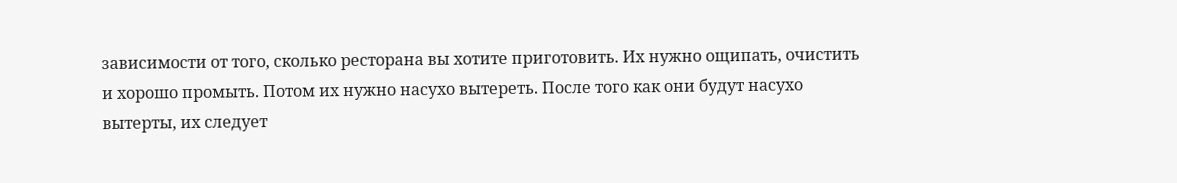зависимости от того, сколько ресторана вы хотите приготовить. Их нужно ощипать, очистить и хорошо промыть. Потом их нужно насухо вытереть. После того как они будут насухо вытерты, их следует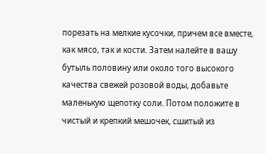порезать на мелкие кусочки, причем все вместе, как мясо, так и кости. Затем налейте в вашу бутыль половину или около того высокого качества свежей розовой воды, добавьте маленькую щепотку соли. Потом положите в чистый и крепкий мешочек, сшитый из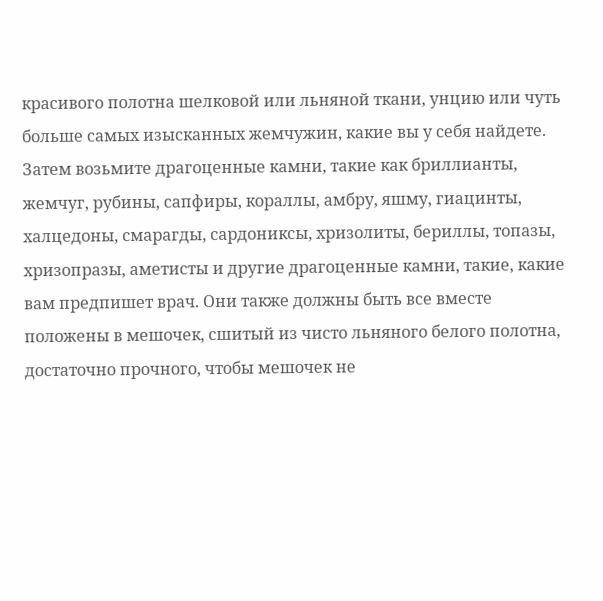красивого полотна шелковой или льняной ткани, унцию или чуть больше самых изысканных жемчужин, какие вы у себя найдете. Затем возьмите драгоценные камни, такие как бриллианты, жемчуг, рубины, сапфиры, кораллы, амбру, яшму, гиацинты, халцедоны, смарагды, сардониксы, хризолиты, бериллы, топазы, хризопразы, аметисты и другие драгоценные камни, такие, какие вам предпишет врач. Они также должны быть все вместе положены в мешочек, сшитый из чисто льняного белого полотна, достаточно прочного, чтобы мешочек не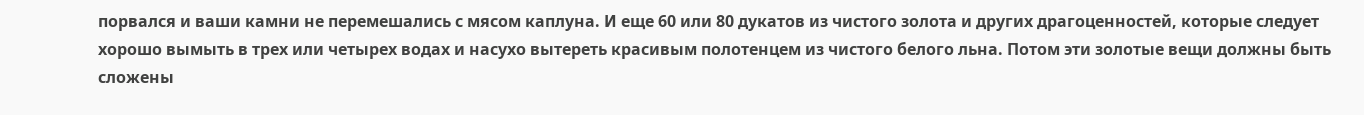порвался и ваши камни не перемешались с мясом каплуна. И еще 60 или 80 дукатов из чистого золота и других драгоценностей, которые следует хорошо вымыть в трех или четырех водах и насухо вытереть красивым полотенцем из чистого белого льна. Потом эти золотые вещи должны быть сложены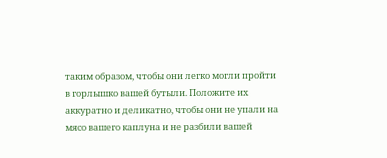таким образом, чтобы они легко могли пройти в горлышко вашей бутыли. Положите их аккуратно и деликатно, чтобы они не упали на мясо вашего каплуна и не разбили вашей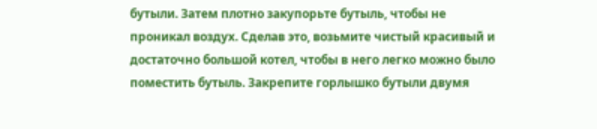бутыли. Затем плотно закупорьте бутыль, чтобы не проникал воздух. Сделав это, возьмите чистый красивый и достаточно большой котел, чтобы в него легко можно было поместить бутыль. Закрепите горлышко бутыли двумя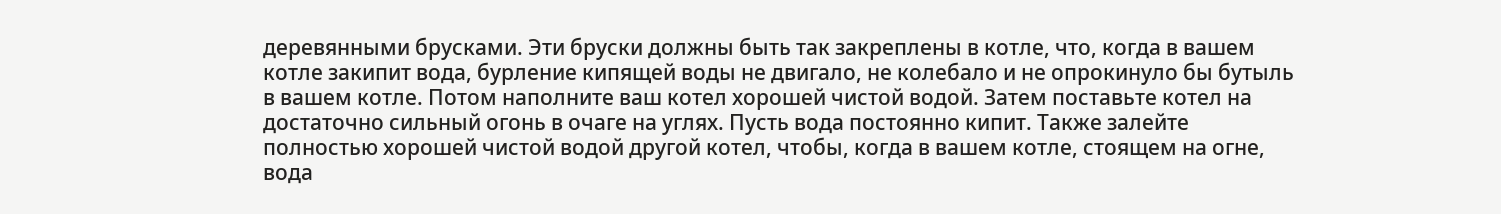деревянными брусками. Эти бруски должны быть так закреплены в котле, что, когда в вашем котле закипит вода, бурление кипящей воды не двигало, не колебало и не опрокинуло бы бутыль в вашем котле. Потом наполните ваш котел хорошей чистой водой. Затем поставьте котел на достаточно сильный огонь в очаге на углях. Пусть вода постоянно кипит. Также залейте полностью хорошей чистой водой другой котел, чтобы, когда в вашем котле, стоящем на огне, вода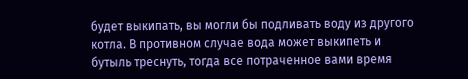будет выкипать, вы могли бы подливать воду из другого котла. В противном случае вода может выкипеть и бутыль треснуть, тогда все потраченное вами время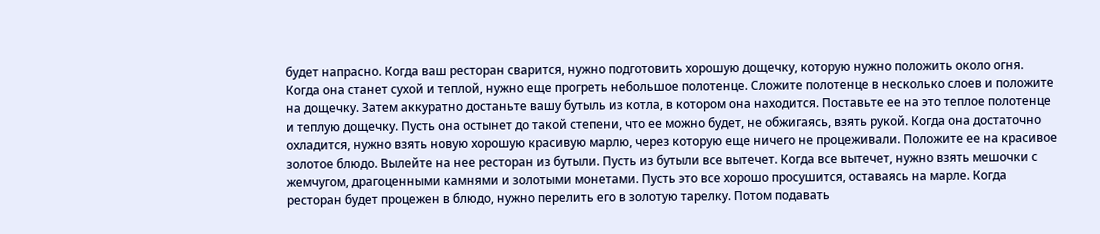будет напрасно. Когда ваш ресторан сварится, нужно подготовить хорошую дощечку, которую нужно положить около огня. Когда она станет сухой и теплой, нужно еще прогреть небольшое полотенце. Сложите полотенце в несколько слоев и положите на дощечку. Затем аккуратно достаньте вашу бутыль из котла, в котором она находится. Поставьте ее на это теплое полотенце и теплую дощечку. Пусть она остынет до такой степени, что ее можно будет, не обжигаясь, взять рукой. Когда она достаточно охладится, нужно взять новую хорошую красивую марлю, через которую еще ничего не процеживали. Положите ее на красивое золотое блюдо. Вылейте на нее ресторан из бутыли. Пусть из бутыли все вытечет. Когда все вытечет, нужно взять мешочки с жемчугом, драгоценными камнями и золотыми монетами. Пусть это все хорошо просушится, оставаясь на марле. Когда ресторан будет процежен в блюдо, нужно перелить его в золотую тарелку. Потом подавать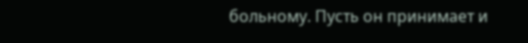больному. Пусть он принимает и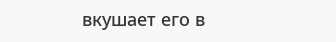вкушает его в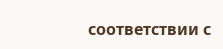соответствии с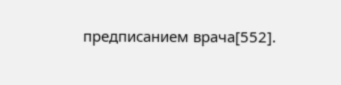предписанием врача[552].